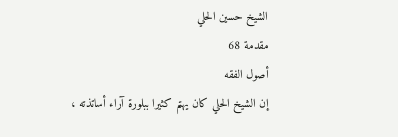الشيخ حسين الحلي
مقدمة 68
أصول الفقه
إن الشيخ الحلي كان يهتم كثيرا ببلورة آراء أساتذته ،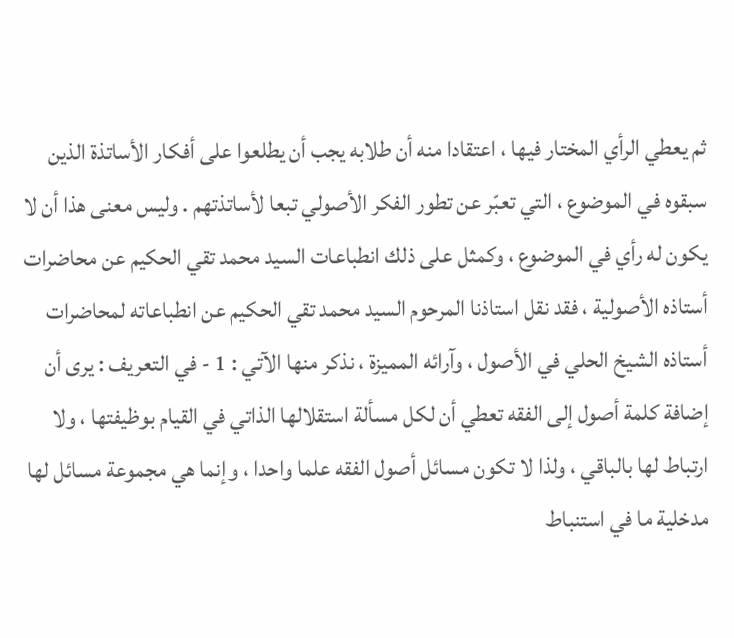ثم يعطي الرأي المختار فيها ، اعتقادا منه أن طلابه يجب أن يطلعوا على أفكار الأساتذة الذين سبقوه في الموضوع ، التي تعبّر عن تطور الفكر الأصولي تبعا لأساتذتهم . وليس معنى هذا أن لا يكون له رأي في الموضوع ، وكمثل على ذلك انطباعات السيد محمد تقي الحكيم عن محاضرات أستاذه الأصولية ، فقد نقل استاذنا المرحوم السيد محمد تقي الحكيم عن انطباعاته لمحاضرات أستاذه الشيخ الحلي في الأصول ، وآرائه المميزة ، نذكر منها الآتي : 1 - في التعريف : يرى أن إضافة كلمة أصول إلى الفقه تعطي أن لكل مسألة استقلالها الذاتي في القيام بوظيفتها ، ولا ارتباط لها بالباقي ، ولذا لا تكون مسائل أصول الفقه علما واحدا ، وإنما هي مجموعة مسائل لها مدخلية ما في استنباط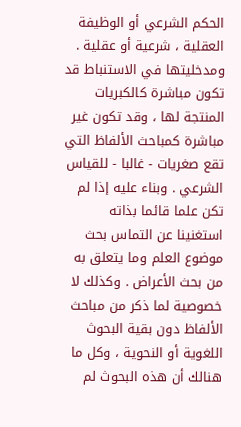الحكم الشرعي أو الوظيفة العقلية ، شرعية أو عقلية . ومدخليتها في الاستنباط قد تكون مباشرة كالكبريات المنتجة لها ، وقد تكون غير مباشرة كمباحث الألفاظ التي تقع صغريات - غالبا - للقياس الشرعي . وبناء عليه إذا لم تكن علما قائما بذاته استغنينا عن التماس بحث موضوع العلم وما يتعلق به من بحث الأعراض . وكذلك لا خصوصية لما ذكر من مباحث الألفاظ دون بقية البحوث اللغوية أو النحوية ، وكل ما هنالك أن هذه البحوث لم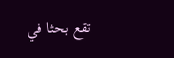تقع بحثا في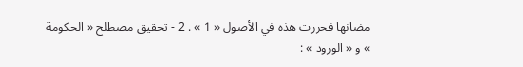مضانها فحررت هذه في الأصول « 1 » . 2 - تحقيق مصطلح « الحكومة » و « الورود » :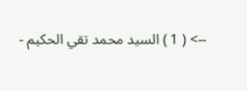--> ( 1 ) السيد محمد تقي الحكيم -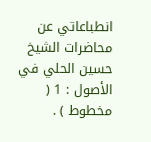انطباعاتي عن محاضرات الشيخ حسين الحلي في الأصول : 1 ( مخطوط ) .